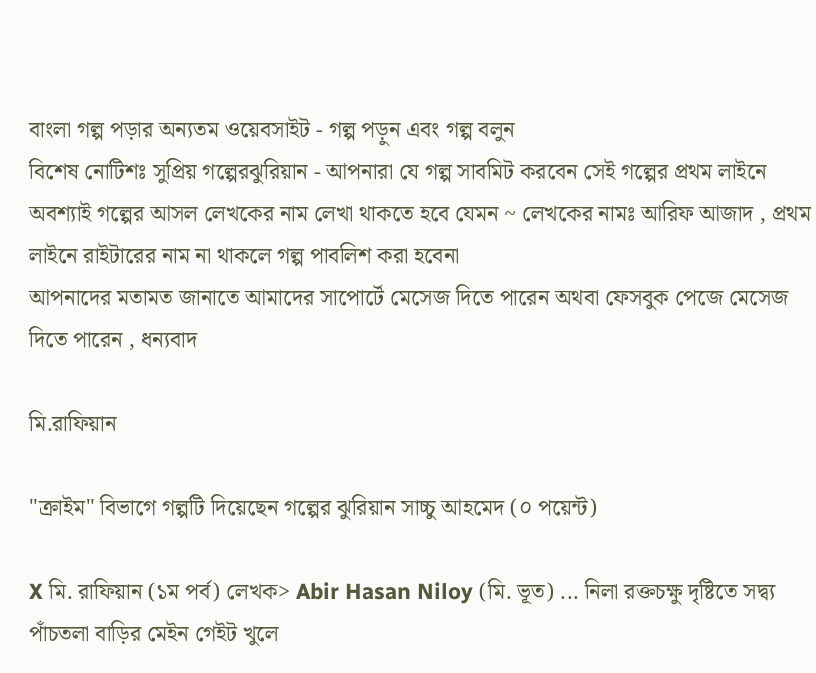বাংলা গল্প পড়ার অন্যতম ওয়েবসাইট - গল্প পড়ুন এবং গল্প বলুন
বিশেষ নোটিশঃ সুপ্রিয় গল্পেরঝুরিয়ান - আপনারা যে গল্প সাবমিট করবেন সেই গল্পের প্রথম লাইনে অবশ্যাই গল্পের আসল লেখকের নাম লেখা থাকতে হবে যেমন ~ লেখকের নামঃ আরিফ আজাদ , প্রথম লাইনে রাইটারের নাম না থাকলে গল্প পাবলিশ করা হবেনা
আপনাদের মতামত জানাতে আমাদের সাপোর্টে মেসেজ দিতে পারেন অথবা ফেসবুক পেজে মেসেজ দিতে পারেন , ধন্যবাদ

মি.রাফিয়ান

"ক্রাইম" বিভাগে গল্পটি দিয়েছেন গল্পের ঝুরিয়ান সাচ্চু আহমেদ (০ পয়েন্ট)

X মি. রাফিয়ান (১ম পর্ব) লেখক> Abir Hasan Niloy (মি. ভূত) ... নিলা রক্তচক্ষু দৃষ্টিতে সদ্ব্য পাঁচতলা বাড়ির মেইন গেইট খুলে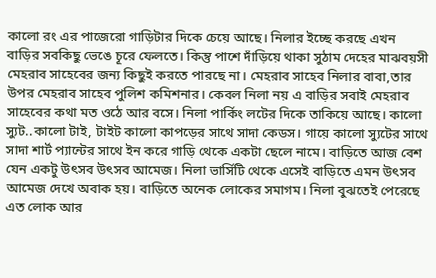কালো রং এর পাজেরো গাড়িটার দিকে চেয়ে আছে। নিলার ইচ্ছে করছে এখন বাড়ির সবকিছু ভেঙে চূরে ফেলতে। কিন্তু পাশে দাঁড়িয়ে থাকা সুঠাম দেহের মাঝবয়সী মেহরাব সাহেবের জন্য কিছুই করতে পারছে না। মেহরাব সাহেব নিলার বাবা,তার উপর মেহরাব সাহেব পুলিশ কমিশনার। কেবল নিলা নয় এ বাড়ির সবাই মেহরাব সাহেবের কথা মত ওঠে আর বসে। নিলা পার্কিং লটের দিকে তাকিয়ে আছে। কালো স্যুট..কালো টাই, টাইট কালো কাপড়ের সাথে সাদা কেডস। গায়ে কালো স্যুটের সাথে সাদা শার্ট প্যান্টের সাথে ইন করে গাড়ি থেকে একটা ছেলে নামে। বাড়িতে আজ বেশ যেন একটু উৎসব উৎসব আমেজ। নিলা ভার্সিটি থেকে এসেই বাড়িতে এমন উৎসব আমেজ দেখে অবাক হয়। বাড়িতে অনেক লোকের সমাগম। নিলা বুঝতেই পেরেছে এত লোক আর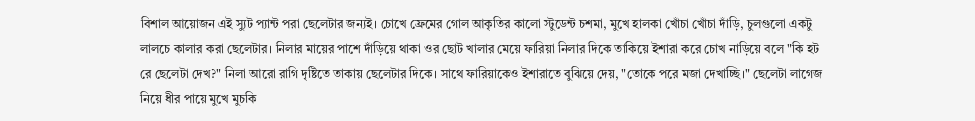বিশাল আয়োজন এই স্যুট প্যান্ট পরা ছেলেটার জন্যই। চোখে ফ্রেমের গোল আকৃতির কালো স্টুডেন্ট চশমা, মুখে হালকা খোঁচা খোঁচা দাঁড়ি, চুলগুলো একটু লালচে কালার করা ছেলেটার। নিলার মায়ের পাশে দাঁড়িয়ে থাকা ওর ছোট খালার মেয়ে ফারিয়া নিলার দিকে তাকিয়ে ইশারা করে চোখ নাড়িয়ে বলে "কি হট রে ছেলেটা দেখ?" নিলা আরো রাগি দৃষ্টিতে তাকায় ছেলেটার দিকে। সাথে ফারিয়াকেও ইশারাতে বুঝিয়ে দেয়, "তোকে পরে মজা দেখাচ্ছি।" ছেলেটা লাগেজ নিয়ে ধীর পায়ে মুখে মুচকি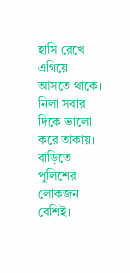হাসি রেখে এগিয়ে আসতে থাকে। নিলা সবার দিকে ভালো করে তাকায়। বাড়িতে পুলিশের লোকজন বেশিই।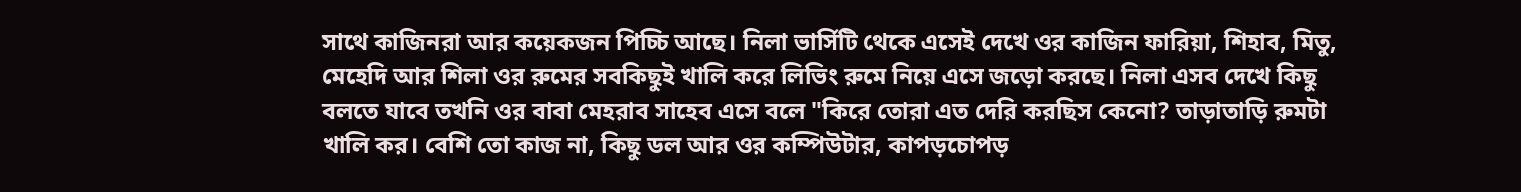সাথে কাজিনরা আর কয়েকজন পিচ্চি আছে। নিলা ভার্সিটি থেকে এসেই দেখে ওর কাজিন ফারিয়া, শিহাব, মিতু, মেহেদি আর শিলা ওর রুমের সবকিছুই খালি করে লিভিং রুমে নিয়ে এসে জড়ো করছে। নিলা এসব দেখে কিছু বলতে যাবে তখনি ওর বাবা মেহরাব সাহেব এসে বলে "কিরে তোরা এত দেরি করছিস কেনো? তাড়াতাড়ি রুমটা খালি কর। বেশি তো কাজ না, কিছু ডল আর ওর কম্পিউটার, কাপড়চোপড়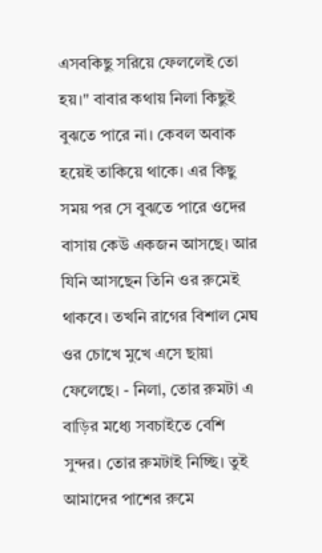এসবকিছু সরিয়ে ফেললেই তো হয়।" বাবার কথায় নিলা কিছুই বুঝতে পারে না। কেবল অবাক হয়েই তাকিয়ে থাকে। এর কিছু সময় পর সে বুঝতে পারে ওদের বাসায় কেউ একজন আসছে। আর যিনি আসছেন তিনি ওর রুমেই থাকবে। তখনি রাগের বিশাল মেঘ ওর চোখে মুখে এসে ছায়া ফেলেছে। - নিলা, তোর রুমটা এ বাড়ির মধ্যে সবচাইতে বেশি সুন্দর। তোর রুমটাই নিচ্ছি। তুই আমাদের পাশের রুমে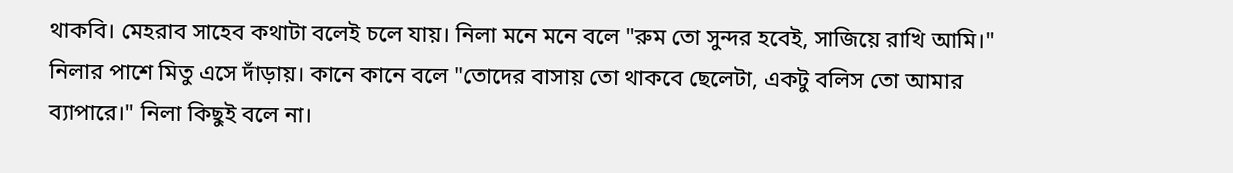থাকবি। মেহরাব সাহেব কথাটা বলেই চলে যায়। নিলা মনে মনে বলে "রুম তো সুন্দর হবেই, সাজিয়ে রাখি আমি।" নিলার পাশে মিতু এসে দাঁড়ায়। কানে কানে বলে "তোদের বাসায় তো থাকবে ছেলেটা, একটু বলিস তো আমার ব্যাপারে।" নিলা কিছুই বলে না।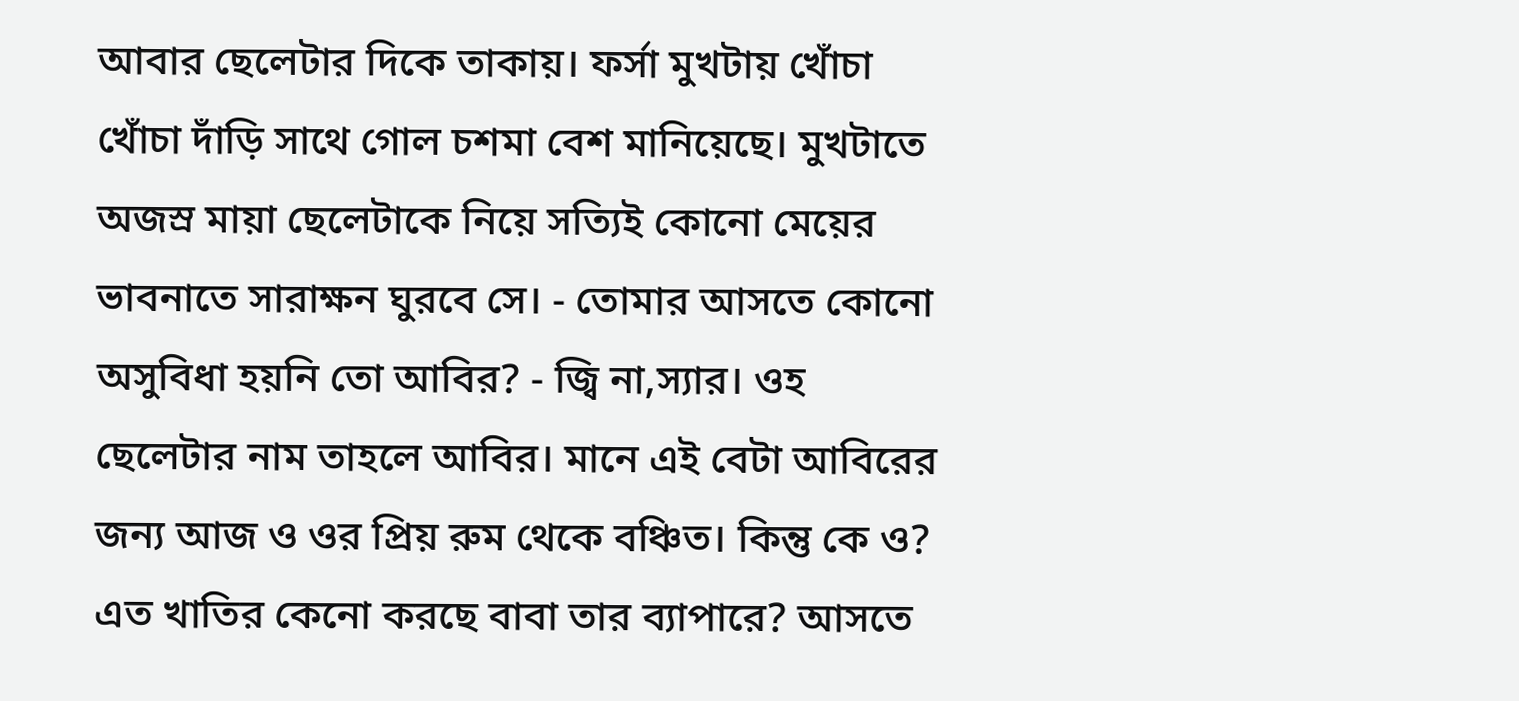আবার ছেলেটার দিকে তাকায়। ফর্সা মুখটায় খোঁচা খোঁচা দাঁড়ি সাথে গোল চশমা বেশ মানিয়েছে। মুখটাতে অজস্র মায়া ছেলেটাকে নিয়ে সত্যিই কোনো মেয়ের ভাবনাতে সারাক্ষন ঘুরবে সে। - তোমার আসতে কোনো অসুবিধা হয়নি তো আবির? - জ্বি না,স্যার। ওহ ছেলেটার নাম তাহলে আবির। মানে এই বেটা আবিরের জন্য আজ ও ওর প্রিয় রুম থেকে বঞ্চিত। কিন্তু কে ও? এত খাতির কেনো করছে বাবা তার ব্যাপারে? আসতে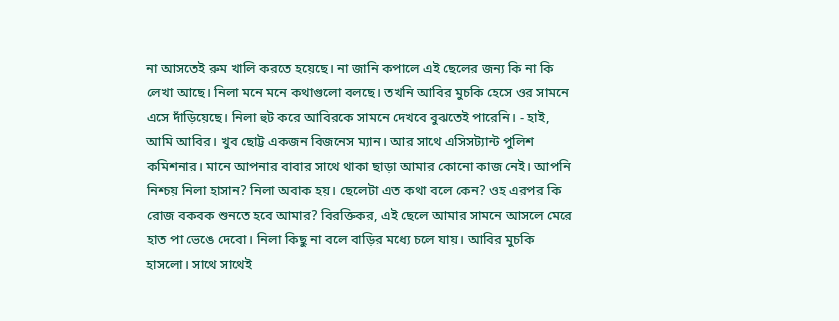না আসতেই রুম খালি করতে হয়েছে। না জানি কপালে এই ছেলের জন্য কি না কি লেখা আছে। নিলা মনে মনে কথাগুলো বলছে। তখনি আবির মুচকি হেসে ওর সামনে এসে দাঁড়িয়েছে। নিলা হুট করে আবিরকে সামনে দেখবে বুঝতেই পারেনি। - হাই, আমি আবির। খুব ছোট্ট একজন বিজনেস ম্যান। আর সাথে এসিসট্যান্ট পুলিশ কমিশনার। মানে আপনার বাবার সাথে থাকা ছাড়া আমার কোনো কাজ নেই। আপনি নিশ্চয় নিলা হাসান? নিলা অবাক হয়। ছেলেটা এত কথা বলে কেন? ওহ এরপর কি রোজ বকবক শুনতে হবে আমার? বিরক্তিকর, এই ছেলে আমার সামনে আসলে মেরে হাত পা ভেঙে দেবো। নিলা কিছু না বলে বাড়ির মধ্যে চলে যায়। আবির মুচকি হাসলো। সাথে সাথেই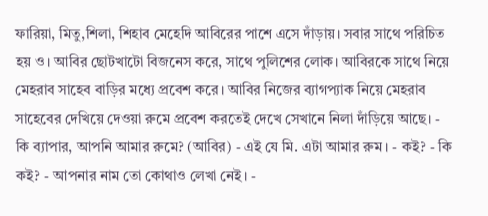ফারিয়া, মিতু,শিলা, শিহাব মেহেদি আবিরের পাশে এসে দাঁড়ায়। সবার সাথে পরিচিত হয় ও। আবির ছোটখাটো বিজনেস করে, সাথে পুলিশের লোক। আবিরকে সাথে নিয়ে মেহরাব সাহেব বাড়ির মধ্যে প্রবেশ করে। আবির নিজের ব্যাগপ্যাক নিয়ে মেহরাব সাহেবের দেখিয়ে দেওয়া রুমে প্রবেশ করতেই দেখে সেখানে নিলা দাঁড়িয়ে আছে। - কি ব্যাপার, আপনি আমার রুমে? (আবির) - এই যে মি. এটা আমার রুম। - কই? - কি কই? - আপনার নাম তো কোথাও লেখা নেই। -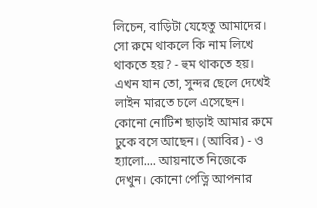লিচেন, বাড়িটা যেহেতু আমাদের। সো রুমে থাকলে কি নাম লিখে থাকতে হয়? - হুম থাকতে হয়। এখন যান তো, সুন্দর ছেলে দেখেই লাইন মারতে চলে এসেছেন। কোনো নোটিশ ছাড়াই আমার রুমে ঢুকে বসে আছেন। (আবির) - ও হ্যালো.... আয়নাতে নিজেকে দেখুন। কোনো পেত্নি আপনার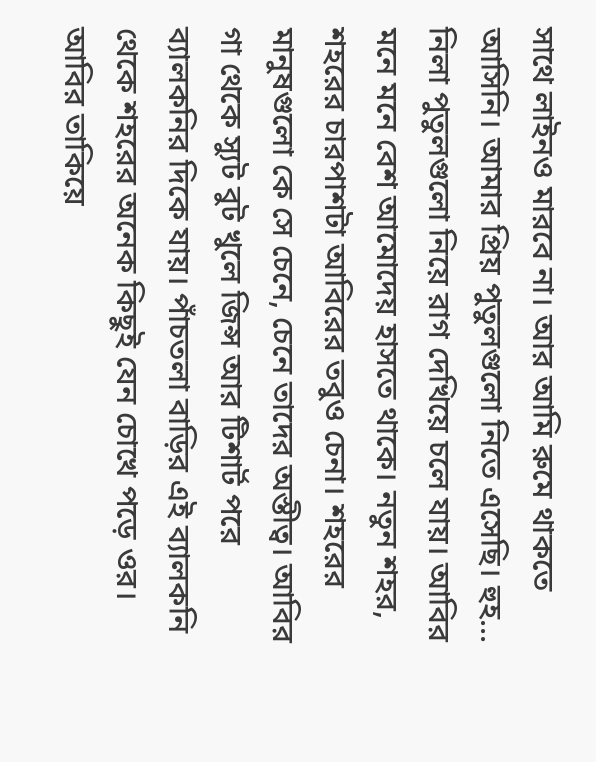সাথে লাইনও মারবে না। আর আমি রুমে থাকতে আসিনি। আমার প্রিয় পুতুলগুলো নিতে এসেছি। হুহ... নিলা পুতুলগুলো নিয়ে রাগ দেখিয়ে চলে যায়। আবির মনে মনে বেশ আমোদেয় হাসতে থাকে। নতুন শহর, শহরের চারপাশটা আবিরের তবুও চেনা। শহরের মানুষগুলো কে সে চেনে, চেনে তাদের অস্তীত্ব। আবির গা থেকে স্যুট বুট খুলে জিন্স আর টিশার্ট পরে ব্যালকনির দিকে যায়। পাঁচতলা বাড়ির এই ব্যালকনি থেকে শহরের অনেক কিছুই যেন চোখে পড়ে ওর। আবির তাকিয়ে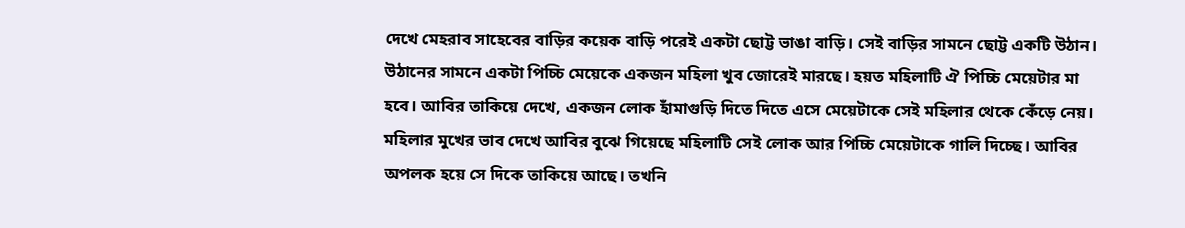দেখে মেহরাব সাহেবের বাড়ির কয়েক বাড়ি পরেই একটা ছোট্ট ভাঙা বাড়ি। সেই বাড়ির সামনে ছোট্ট একটি উঠান। উঠানের সামনে একটা পিচ্চি মেয়েকে একজন মহিলা খুব জোরেই মারছে। হয়ত মহিলাটি ঐ পিচ্চি মেয়েটার মা হবে। আবির তাকিয়ে দেখে, একজন লোক হাঁমাগুড়ি দিতে দিতে এসে মেয়েটাকে সেই মহিলার থেকে কেঁড়ে নেয়। মহিলার মুখের ভাব দেখে আবির বুঝে গিয়েছে মহিলাটি সেই লোক আর পিচ্চি মেয়েটাকে গালি দিচ্ছে। আবির অপলক হয়ে সে দিকে তাকিয়ে আছে। তখনি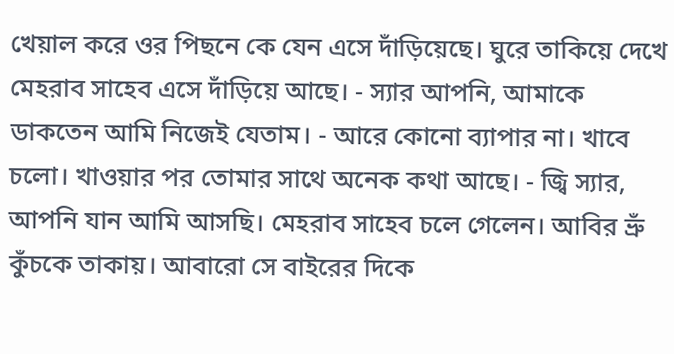খেয়াল করে ওর পিছনে কে যেন এসে দাঁড়িয়েছে। ঘুরে তাকিয়ে দেখে মেহরাব সাহেব এসে দাঁড়িয়ে আছে। - স্যার আপনি, আমাকে ডাকতেন আমি নিজেই যেতাম। - আরে কোনো ব্যাপার না। খাবে চলো। খাওয়ার পর তোমার সাথে অনেক কথা আছে। - জ্বি স্যার, আপনি যান আমি আসছি। মেহরাব সাহেব চলে গেলেন। আবির ভ্রুঁ কুঁচকে তাকায়। আবারো সে বাইরের দিকে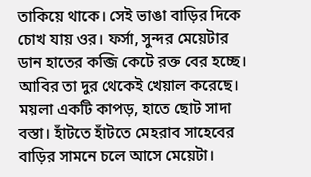তাকিয়ে থাকে। সেই ভাঙা বাড়ির দিকে চোখ যায় ওর। ফর্সা, সুন্দর মেয়েটার ডান হাতের কব্জি কেটে রক্ত বের হচ্ছে। আবির তা দুর থেকেই খেয়াল করেছে। ময়লা একটি কাপড়, হাতে ছোট সাদা বস্তা। হাঁটতে হাঁটতে মেহরাব সাহেবের বাড়ির সামনে চলে আসে মেয়েটা।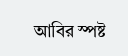আবির স্পষ্ট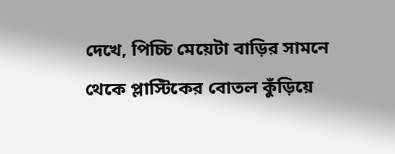দেখে, পিচ্চি মেয়েটা বাড়ির সামনে থেকে প্লাস্টিকের বোতল কুঁড়িয়ে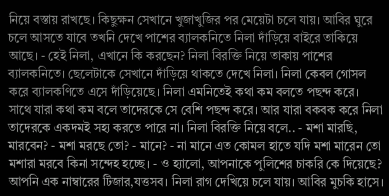নিয়ে বস্তায় রাখছে। কিছুক্ষন সেখানে খুজাখুজির পর মেয়েটা চলে যায়। আবির ঘুরে চলে আসতে যাবে তখনি দেখে পাশের ব্যালকনিতে নিলা দাঁড়িয়ে বাইরে তাকিয়ে আছে। - হেই নিলা, এখানে কি করছেন? নিলা বিরক্তি নিয়ে তাকায় পাশের ব্যালকনিতে। ছেলেটাকে সেখানে দাঁড়িয়ে থাকতে দেখে নিলা। নিলা কেবল গোসল করে ব্যালকণিতে এসে দাঁড়িয়েছে। নিলা এমনিতেই কথা কম বলতে পছন্দ করে। সাথে যারা কথা কম বলে তাদেরকে সে বেশি পছন্দ করে। আর যারা বকবক করে নিলা তাদেরকে একদমই সহ্য করতে পারে না। নিলা বিরক্তি নিয়ে বলে.. - মশা মারছি, মারবেন? - মশা মরছে তো? - মানে? - না মানে এত কোমল হাতে যদি মশা মারেন তো মশারা মরবে কিনা সন্দেহ হচ্ছে। - ও হ্যালো, আপনাকে পুলিশের চাকরি কে দিয়েছে? আপনি এক নাম্বারের টিজার,যত্তসব। নিলা রাগ দেখিয়ে চলে যায়। আবির মুচকি হাসে।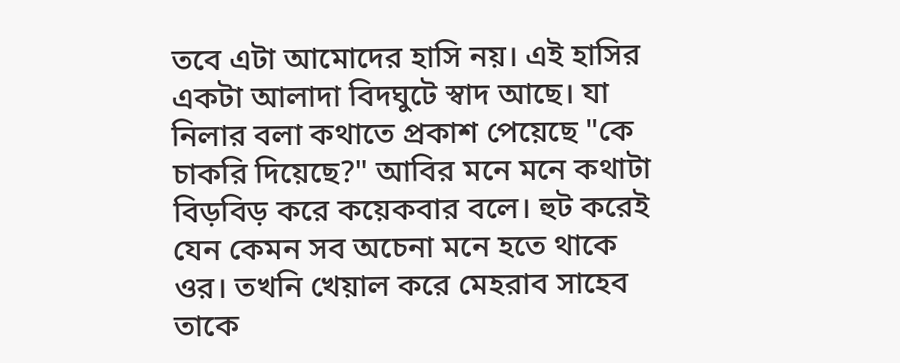তবে এটা আমোদের হাসি নয়। এই হাসির একটা আলাদা বিদঘুটে স্বাদ আছে। যা নিলার বলা কথাতে প্রকাশ পেয়েছে "কে চাকরি দিয়েছে?" আবির মনে মনে কথাটা বিড়বিড় করে কয়েকবার বলে। হুট করেই যেন কেমন সব অচেনা মনে হতে থাকে ওর। তখনি খেয়াল করে মেহরাব সাহেব তাকে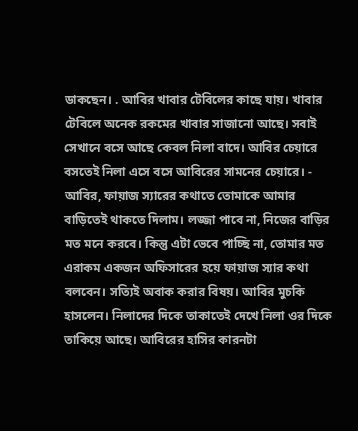ডাকছেন। . আবির খাবার টেবিলের কাছে যায়। খাবার টেবিলে অনেক রকমের খাবার সাজানো আছে। সবাই সেখানে বসে আছে কেবল নিলা বাদে। আবির চেয়ারে বসতেই নিলা এসে বসে আবিরের সামনের চেয়ারে। - আবির, ফায়াজ স্যারের কথাতে তোমাকে আমার বাড়িতেই থাকতে দিলাম। লজ্জা পাবে না, নিজের বাড়ির মত মনে করবে। কিন্তু এটা ভেবে পাচ্ছি না, তোমার মত এরাকম একজন অফিসারের হয়ে ফায়াজ স্যার কথা বলবেন। সত্যিই অবাক করার বিষয়। আবির মুচকি হাসলেন। নিলাদের দিকে তাকাতেই দেখে নিলা ওর দিকে তাকিয়ে আছে। আবিরের হাসির কারনটা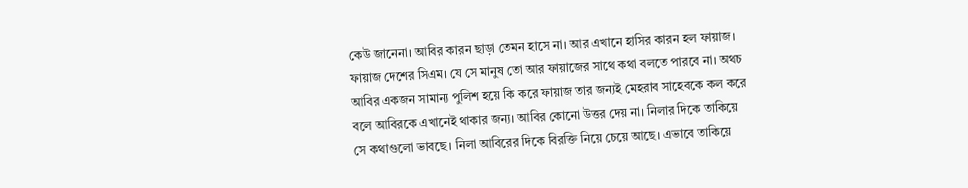কেউ জানেনা। আবির কারন ছাড়া তেমন হাসে না। আর এখানে হাসির কারন হল ফায়াজ। ফায়াজ দেশের সিএম। যে সে মানুষ তো আর ফায়াজের সাথে কথা বলতে পারবে না। অথচ আবির একজন সামান্য পুলিশ হয়ে কি করে ফায়াজ তার জন্যই মেহরাব সাহেবকে কল করে বলে আবিরকে এখানেই থাকার জন্য। আবির কোনো উত্তর দেয় না। নিলার দিকে তাকিয়ে সে কথাগুলো ভাবছে। নিলা আবিরের দিকে বিরক্তি নিয়ে চেয়ে আছে। এভাবে তাকিয়ে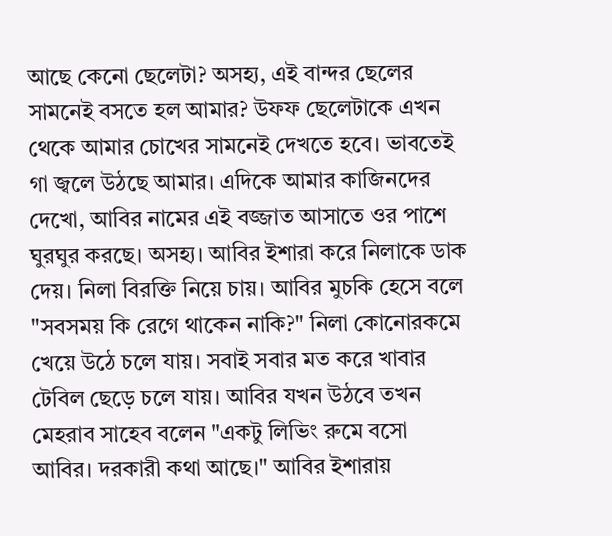আছে কেনো ছেলেটা? অসহ্য, এই বান্দর ছেলের সামনেই বসতে হল আমার? উফফ ছেলেটাকে এখন থেকে আমার চোখের সামনেই দেখতে হবে। ভাবতেই গা জ্বলে উঠছে আমার। এদিকে আমার কাজিনদের দেখো, আবির নামের এই বজ্জাত আসাতে ওর পাশে ঘুরঘুর করছে। অসহ্য। আবির ইশারা করে নিলাকে ডাক দেয়। নিলা বিরক্তি নিয়ে চায়। আবির মুচকি হেসে বলে "সবসময় কি রেগে থাকেন নাকি?" নিলা কোনোরকমে খেয়ে উঠে চলে যায়। সবাই সবার মত করে খাবার টেবিল ছেড়ে চলে যায়। আবির যখন উঠবে তখন মেহরাব সাহেব বলেন "একটু লিভিং রুমে বসো আবির। দরকারী কথা আছে।" আবির ইশারায়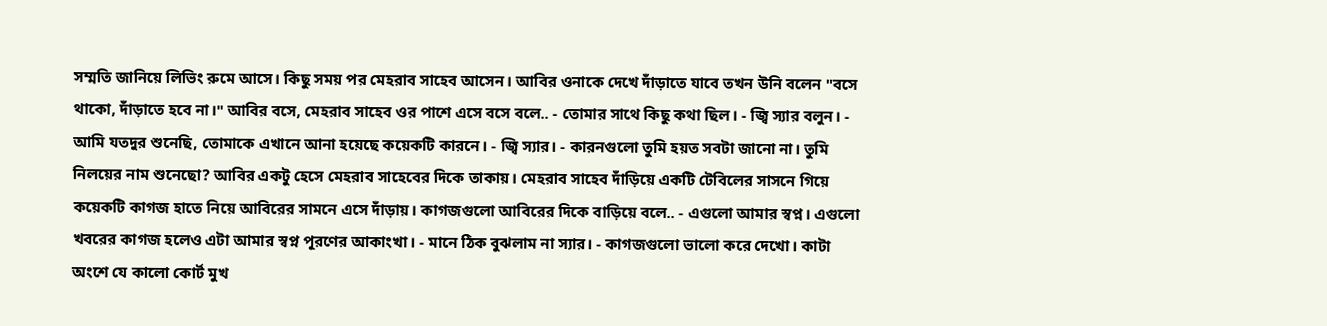সম্মতি জানিয়ে লিভিং রুমে আসে। কিছু সময় পর মেহরাব সাহেব আসেন। আবির ওনাকে দেখে দাঁড়াতে যাবে তখন উনি বলেন "বসে থাকো, দাঁড়াতে হবে না।" আবির বসে, মেহরাব সাহেব ওর পাশে এসে বসে বলে.. - তোমার সাথে কিছু কথা ছিল। - জ্বি স্যার বলুন। - আমি যতদুর শুনেছি, তোমাকে এখানে আনা হয়েছে কয়েকটি কারনে। - জ্বি স্যার। - কারনগুলো তুমি হয়ত সবটা জানো না। তুমি নিলয়ের নাম শুনেছো? আবির একটু হেসে মেহরাব সাহেবের দিকে তাকায়। মেহরাব সাহেব দাঁড়িয়ে একটি টেবিলের সাসনে গিয়ে কয়েকটি কাগজ হাতে নিয়ে আবিরের সামনে এসে দাঁড়ায়। কাগজগুলো আবিরের দিকে বাড়িয়ে বলে.. - এগুলো আমার স্বপ্ন। এগুলো খবরের কাগজ হলেও এটা আমার স্বপ্ন পূরণের আকাংখা। - মানে ঠিক বুঝলাম না স্যার। - কাগজগুলো ভালো করে দেখো। কাটা অংশে যে কালো কোর্ট মুখ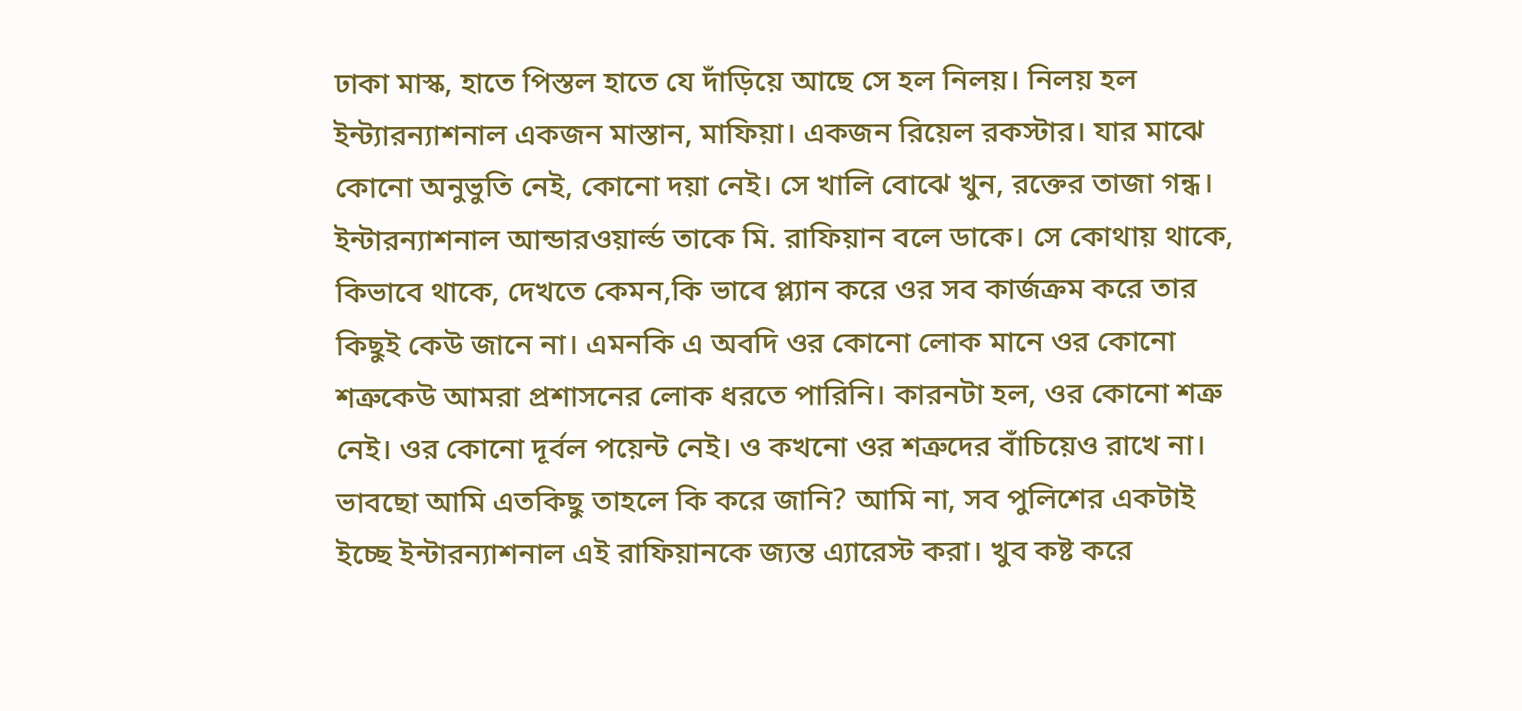ঢাকা মাস্ক, হাতে পিস্তল হাতে যে দাঁড়িয়ে আছে সে হল নিলয়। নিলয় হল ইন্ট্যারন্যাশনাল একজন মাস্তান, মাফিয়া। একজন রিয়েল রকস্টার। যার মাঝে কোনো অনুভুতি নেই, কোনো দয়া নেই। সে খালি বোঝে খুন, রক্তের তাজা গন্ধ। ইন্টারন্যাশনাল আন্ডারওয়ার্ল্ড তাকে মি. রাফিয়ান বলে ডাকে। সে কোথায় থাকে, কিভাবে থাকে, দেখতে কেমন,কি ভাবে প্ল্যান করে ওর সব কার্জক্রম করে তার কিছুই কেউ জানে না। এমনকি এ অবদি ওর কোনো লোক মানে ওর কোনো শত্রুকেউ আমরা প্রশাসনের লোক ধরতে পারিনি। কারনটা হল, ওর কোনো শত্রু নেই। ওর কোনো দূর্বল পয়েন্ট নেই। ও কখনো ওর শত্রুদের বাঁচিয়েও রাখে না। ভাবছো আমি এতকিছু তাহলে কি করে জানি? আমি না, সব পুলিশের একটাই ইচ্ছে ইন্টারন্যাশনাল এই রাফিয়ানকে জ্যন্ত এ্যারেস্ট করা। খুব কষ্ট করে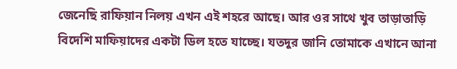জেনেছি রাফিয়ান নিলয় এখন এই শহরে আছে। আর ওর সাথে খুব তাড়াতাড়ি বিদেশি মাফিয়াদের একটা ডিল হতে যাচ্ছে। যতদুর জানি তোমাকে এখানে আনা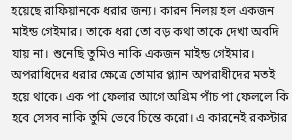হয়েছে রাফিয়ানকে ধরার জন্য। কারন নিলয় হল একজন মাইন্ড গেইমার। তাকে ধরা তো বড় কথা তাকে দেখা অবদি যায় না। শুনেছি তুমিও নাকি একজন মাইন্ড গেইমার। অপরাধিদের ধরার ক্ষেত্রে তোমার প্ল্যান অপরাধীদের মতই হয়ে থাকে। এক পা ফেলার আগে অগ্রিম পাঁচ পা ফেললে কি হবে সেসব নাকি তুমি ভেবে চিন্তে করো। এ কারনেই রকস্টার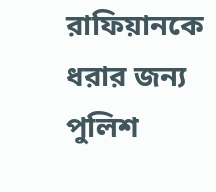রাফিয়ানকে ধরার জন্য পুলিশ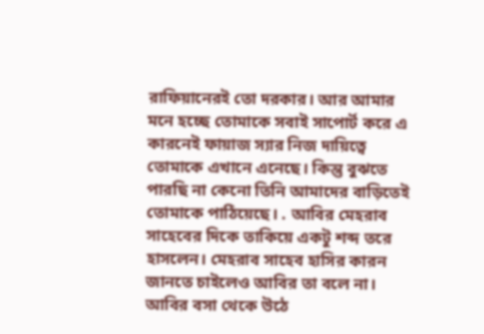রাফিয়ানেরই তো দরকার। আর আমার মনে হচ্ছে তোমাকে সবাই সাপোর্ট করে এ কারনেই ফায়াজ স্যার নিজ দায়িত্বে তোমাকে এখানে এনেছে। কিন্তু বুঝতে পারছি না কেনো তিনি আমাদের বাড়িতেই তোমাকে পাঠিয়েছে। . আবির মেহরাব সাহেবের দিকে তাকিয়ে একটু শব্দ তরে হাসলেন। মেহরাব সাহেব হাসির কারন জানতে চাইলেও আবির তা বলে না। আবির বসা থেকে উঠে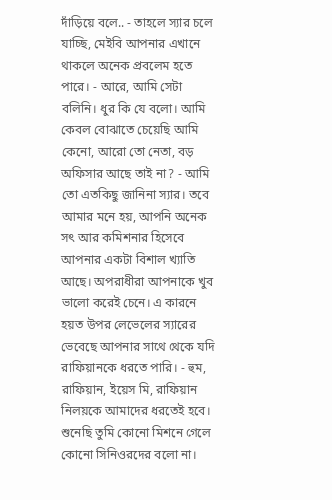দাঁড়িয়ে বলে.. - তাহলে স্যার চলে যাচ্ছি, মেইবি আপনার এখানে থাকলে অনেক প্রবলেম হতে পারে। - আরে, আমি সেটা বলিনি। ধুর কি যে বলো। আমি কেবল বোঝাতে চেয়েছি আমি কেনো, আরো তো নেতা, বড় অফিসার আছে তাই না? - আমি তো এতকিছু জানিনা স্যার। তবে আমার মনে হয়, আপনি অনেক সৎ আর কমিশনার হিসেবে আপনার একটা বিশাল খ্যাতি আছে। অপরাধীরা আপনাকে খুব ভালো করেই চেনে। এ কারনে হয়ত উপর লেভেলের স্যারের ভেবেছে আপনার সাথে থেকে যদি রাফিয়ানকে ধরতে পারি। - হুম, রাফিয়ান, ইয়েস মি, রাফিয়ান নিলয়কে আমাদের ধরতেই হবে। শুনেছি তুমি কোনো মিশনে গেলে কোনো সিনিওরদের বলো না।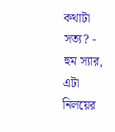কথাটা সত্য? - হুম স্যার, এটা নিলয়ের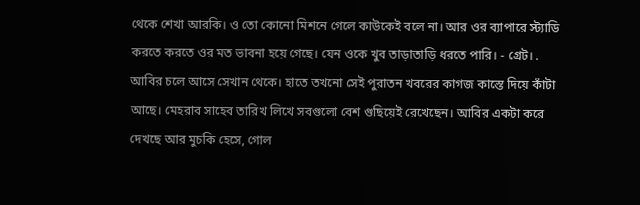থেকে শেখা আরকি। ও তো কোনো মিশনে গেলে কাউকেই বলে না। আর ওর ব্যাপারে স্ট্যাডি করতে করতে ওর মত ভাবনা হয়ে গেছে। যেন ওকে খুব তাড়াতাড়ি ধরতে পারি। - গ্রেট। . আবির চলে আসে সেখান থেকে। হাতে তখনো সেই পুরাতন খবরের কাগজ কাস্তে দিয়ে কাঁটা আছে। মেহরাব সাহেব তারিখ লিখে সবগুলো বেশ গুছিয়েই রেখেছেন। আবির একটা করে দেখছে আর মুচকি হেসে, গোল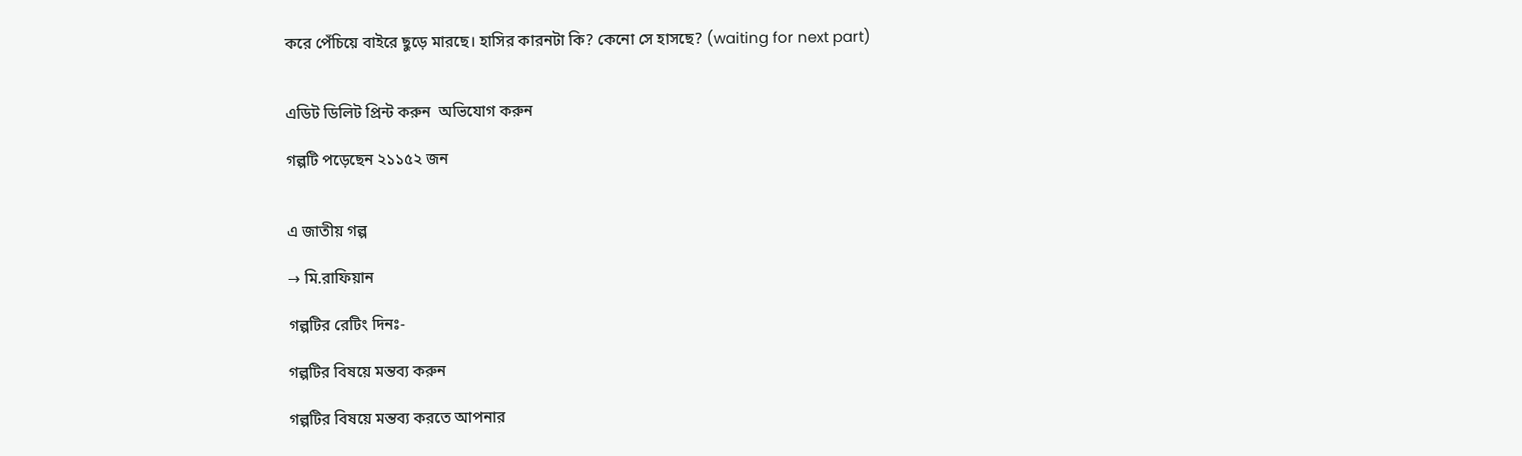করে পেঁচিয়ে বাইরে ছুড়ে মারছে। হাসির কারনটা কি? কেনো সে হাসছে? (waiting for next part)


এডিট ডিলিট প্রিন্ট করুন  অভিযোগ করুন

গল্পটি পড়েছেন ২১১৫২ জন


এ জাতীয় গল্প

→ মি.রাফিয়ান

গল্পটির রেটিং দিনঃ-

গল্পটির বিষয়ে মন্তব্য করুন

গল্পটির বিষয়ে মন্তব্য করতে আপনার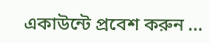একাউন্টে প্রবেশ করুন ...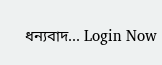ধন্যবাদ... Login Now